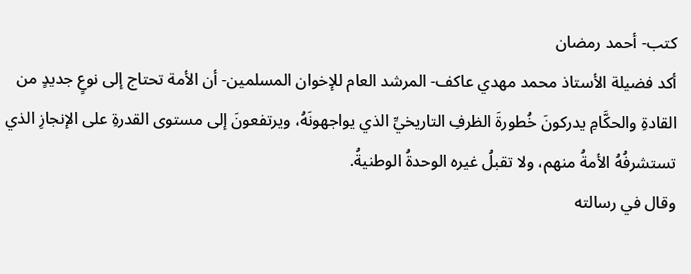كتب- أحمد رمضان
أكد فضيلة الأستاذ محمد مهدي عاكف- المرشد العام للإخوان المسلمين- أن الأمة تحتاج إلى نوعٍ جديدٍ من القادةِ والحكَّامِ يدركونَ خُطورةَ الظرفِ التاريخيِّ الذي يواجهونَهُ، ويرتفعونَ إلى مستوى القدرةِ على الإنجازِ الذي تستشرفُهُ الأمةُ منهم، ولا تقبلُ غيره الوحدةُ الوطنيةُ.
وقال في رسالته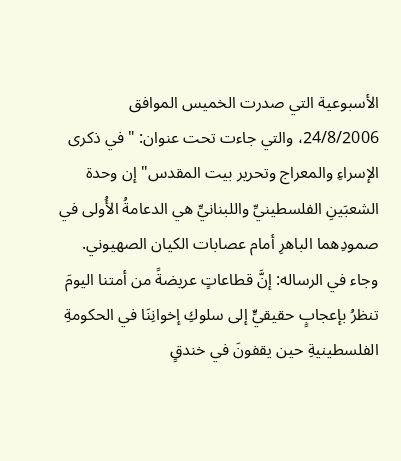الأسبوعية التي صدرت الخميس الموافق 24/8/2006، والتي جاءت تحت عنوان: "في ذكرى الإسراءِ والمعراج وتحرير بيت المقدس" إن وحدة الشعبَينِ الفلسطينيِّ واللبنانيِّ هي الدعامةُ الأُولى في صمودِهما الباهرِ أمام عصابات الكيان الصهيوني.
وجاء في الرساله: إنَّ قطاعاتٍ عريضةً من أمتنا اليومَ تنظرُ بإعجابٍ حقيقيٍّ إلى سلوكِ إخوانِنَا في الحكومةِ الفلسطينيةِ حين يقفونَ في خندقٍ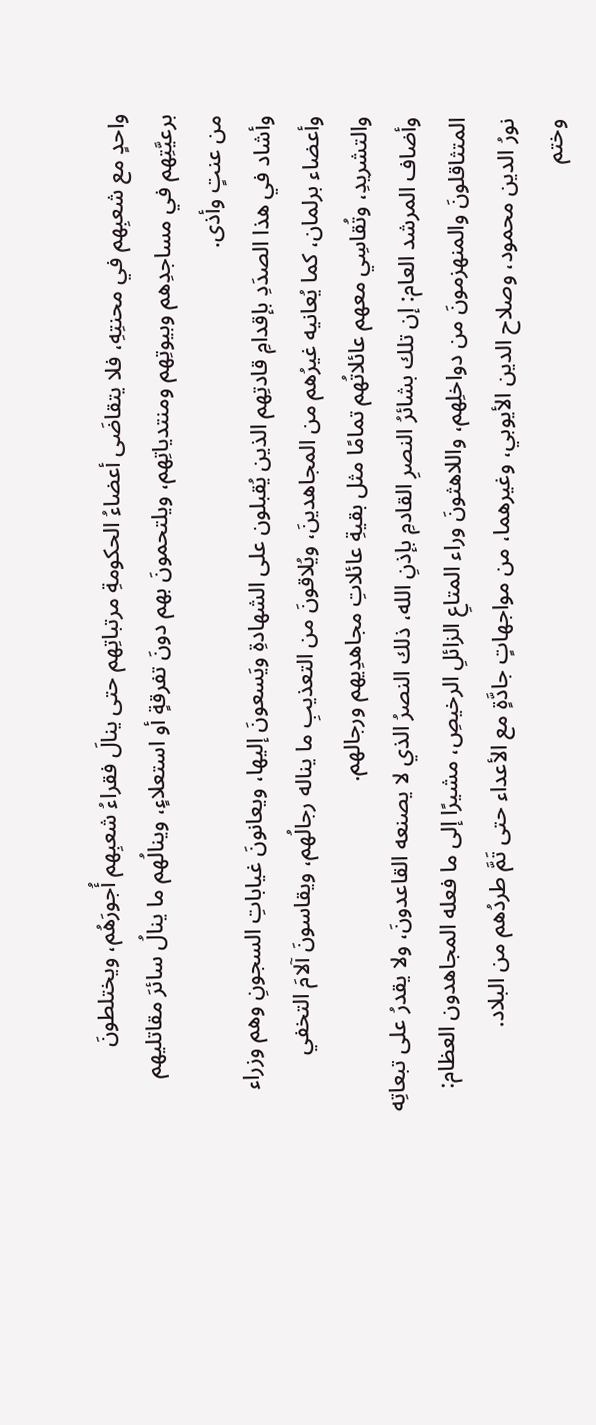واحدٍ مع شعبِهم في محنتِهِ، فلا يتقاضَى أعضاءُ الحكومةِ مرتباتِهم حتى ينالَ فقراءُ شعبِهم أُجورَهُم، ويختلطونَ برعيَّتِهم في مساجدِهم وبيوتِهم ومنتدياتِهم، ويلتحمونَ بهم دونَ تفرقةٍ أو استعلاءٍ، وينالُهم ما ينالُ سائرَ مقاتليهم من عنتٍ وأذى.
وأشاد في هذا الصدَدِ بإقدامِ قادتِهم الذين يُقبلون على الشهادةِ ويَسعونَ إليها، ويعانونَ غياباتِ السجونِ وهم وزراء وأعضاء برلمان، كما يُعانيه غيرُهم من المجاهدينَ، ويُلاقونَ من التعذيبِ ما يناله رجالُهم، ويقاسونَ آلامَ التخفي والتشريدِ، وتُقاسِي معهم عائلاتُهم تمامًا مثل بقيةِ عائلاتِ مجاهدِيهم ورجالهم.
وأضاف المرشد العام: إن تلك بشائرُ النصرِ القادمِ بإذنِ الله، ذلك النصرُ الذي لا يصنعه القاعدونَ، ولا يقدرُ على تبعاتِه المتثاقلونَ والمنهزمونَ من دواخلِهم، واللاهثونَ وراء المتاعِ الزائلِ الرخيصِ، مشيرًا إلى ما فعله المجاهدون العظام: نورُ الدين محمود، وصلاح الدين الأيوبي، وغيرهما، من مواجهاتٍ جادَّةٍ مع الأعداء حتى تَمَّ طردُهم من البلاد.
وختم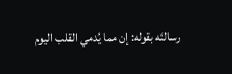رسالتَه بقوله: إن مما يُدمي القلب اليوم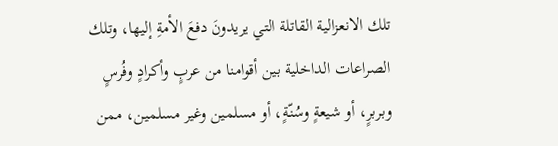تلك الانعزالية القاتلة التي يريدونَ دفعَ الأمةِ إليها، وتلك الصراعات الداخلية بين أقوامنا من عربٍ وأكرادٍ وفُرسٍ وبربرٍ، أو شيعةٍ وسُنّةٍ، أو مسلمين وغير مسلمين، ممن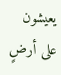يعيشون على أرضٍ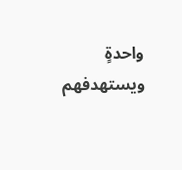واحدةٍ ويستهدفهم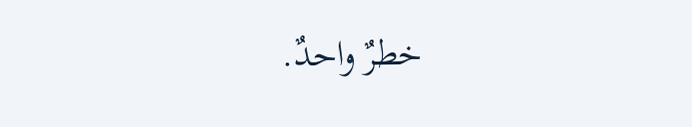خطرٌ واحدٌ.